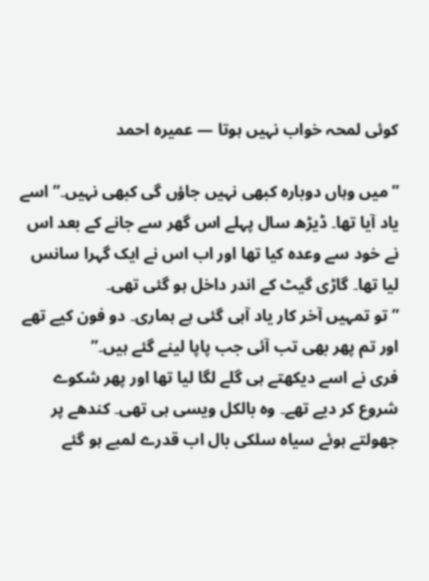کوئی لمحہ خواب نہیں ہوتا — عمیرہ احمد

”میں وہاں دوبارہ کبھی نہیں جاؤں گی کبھی نہیں۔” اسے یاد آیا تھا۔ ڈیڑھ سال پہلے اس گھر سے جانے کے بعد اس نے خود سے وعدہ کیا تھا اور اب اس نے ایک گہرا سانس لیا تھا۔ گاڑی گیٹ کے اندر داخل ہو گئی تھی۔
”تو تمہیں آخر کار یاد آہی گئی ہے ہماری۔ دو فون کیے تھے اور تم پھر بھی تب آئی جب پاپا لینے گئے ہیں۔”
فری نے اسے دیکھتے ہی گلے لگا لیا تھا اور پھر شکوے شروع کر دیے تھے۔ وہ بالکل ویسی ہی تھی۔ کندھے پر جھولتے ہوئے سیاہ سلکی بال اب قدرے لمبے ہو گئے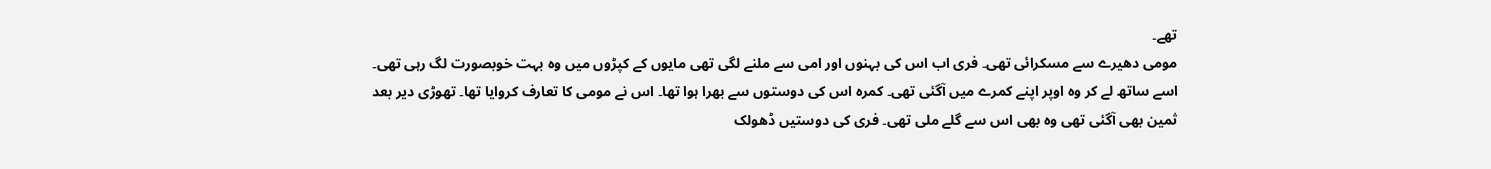تھے۔
مومی دھیرے سے مسکرائی تھی۔ فری اب اس کی بہنوں اور امی سے ملنے لگی تھی مایوں کے کپڑوں میں وہ بہت خوبصورت لگ رہی تھی۔ اسے ساتھ لے کر وہ اوپر اپنے کمرے میں آگئی تھی۔ کمرہ اس کی دوستوں سے بھرا ہوا تھا۔ اس نے مومی کا تعارف کروایا تھا۔ تھوڑی دیر بعد ثمین بھی آگئی تھی وہ بھی اس سے گلے ملی تھی۔ فری کی دوستیں ڈھولک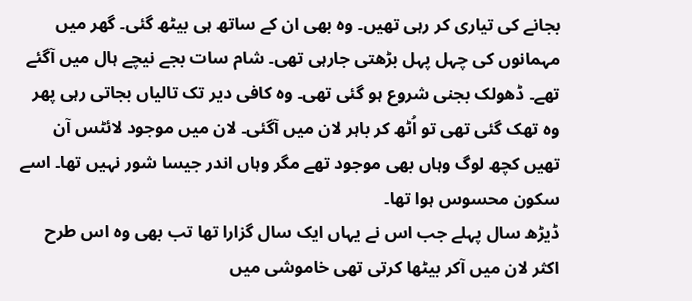بجانے کی تیاری کر رہی تھیں۔ وہ بھی ان کے ساتھ ہی بیٹھ گئی۔ گھر میں مہمانوں کی چہل پہل بڑھتی جارہی تھی۔ شام سات بجے نیچے ہال میں آگئے تھے۔ ڈھولک بجنی شروع ہو گئی تھی۔ وہ کافی دیر تک تالیاں بجاتی رہی پھر وہ تھک گئی تھی تو اُٹھ کر باہر لان میں آگئی۔ لان میں موجود لائٹس آن تھیں کچھ لوگ وہاں بھی موجود تھے مگر وہاں اندر جیسا شور نہیں تھا۔ اسے سکون محسوس ہوا تھا۔
ڈیڑھ سال پہلے جب اس نے یہاں ایک سال گزارا تھا تب بھی وہ اس طرح اکثر لان میں آکر بیٹھا کرتی تھی خاموشی میں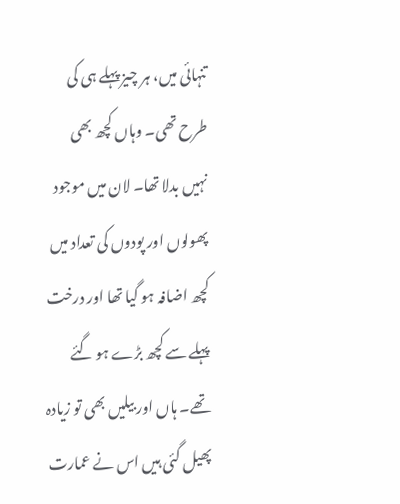تنہائی میں، ہر چیز پہلے ہی کی طرح تھی۔ وہاں کچھ بھی نہیں بدلا تھا۔ لان میں موجود پھولوں اور پودوں کی تعداد میں کچھ اضافہ ہو گیا تھا اور درخت پہلے سے کچھ بڑے ہو گئے تھے۔ ہاں اور بیلیں بھی تو زیادہ پھیل گئی ہیں اس نے عمارت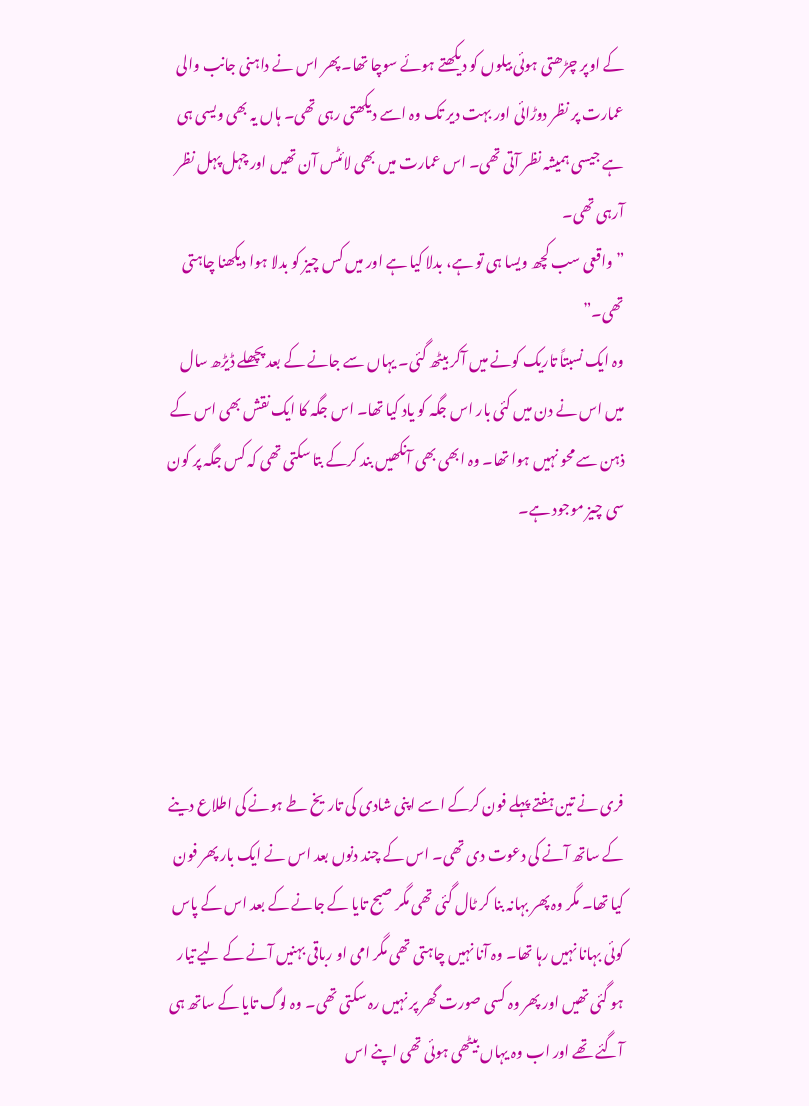کے اوپر چڑھتی ہوئی بیلوں کو دیکھتے ہوئے سوچا تھا۔ پھر اس نے داہنی جانب والی عمارت پر نظر دوڑائی اور بہت دیر تک وہ اسے دیکھتی رہی تھی۔ ہاں یہ بھی ویسی ہی ہے جیسی ہمیشہ نظر آتی تھی۔ اس عمارت میں بھی لائٹس آن تھیں اور چہل پہل نظر آرہی تھی۔
”واقعی سب کچھ ویسا ہی تو ہے، بدلا کیا ہے اور میں کس چیز کو بدلا ہوا دیکھنا چاہتی تھی۔”
وہ ایک نسبتاً تاریک کونے میں آکر بیٹھ گئی۔ یہاں سے جانے کے بعد پچھلے ڈیڑھ سال میں اس نے دن میں کئی بار اس جگہ کو یاد کیا تھا۔ اس جگہ کا ایک نقش بھی اس کے ذہن سے محو نہیں ہوا تھا۔ وہ ابھی بھی آنکھیں بند کرکے بتا سکتی تھی کہ کس جگہ پر کون سی چیز موجود ہے۔





فری نے تین ہفتے پہلے فون کرکے اسے اپنی شادی کی تاریخ طے ہونے کی اطلاع دینے کے ساتھ آنے کی دعوت دی تھی۔ اس کے چند دنوں بعد اس نے ایک بار پھر فون کیا تھا۔ مگر وہ پھر بہانہ بنا کر ٹال گئی تھی مگر صبح تایا کے جانے کے بعد اس کے پاس کوئی بہانا نہیں رہا تھا۔ وہ آنا نہیں چاہتی تھی مگر امی او رباقی بہنیں آنے کے لیے تیار ہو گئی تھیں اور پھر وہ کسی صورت گھر پر نہیں رہ سکتی تھی۔ وہ لوگ تایا کے ساتھ ہی آگئے تھے اور اب وہ یہاں بیٹھی ہوئی تھی اپنے اس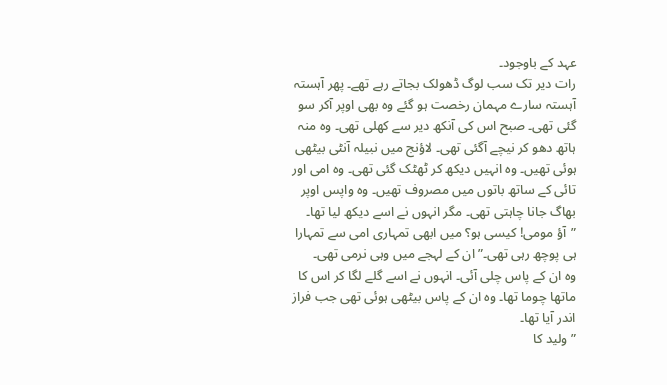عہد کے باوجود۔
رات دیر تک سب لوگ ڈھولک بجاتے رہے تھے۔ پھر آہستہ آہستہ سارے مہمان رخصت ہو گئے وہ بھی اوپر آکر سو گئی تھی۔ صبح اس کی آنکھ دیر سے کھلی تھی۔ وہ منہ ہاتھ دھو کر نیچے آگئی تھی۔ لاؤنج میں نبیلہ آنٹی بیٹھی ہوئی تھیں۔ وہ انہیں دیکھ کر ٹھٹک گئی تھی۔ وہ امی اور تائی کے ساتھ باتوں میں مصروف تھیں۔ وہ واپس اوپر بھاگ جانا چاہتی تھی۔ مگر انہوں نے اسے دیکھ لیا تھا۔
”آؤ مومی! کیسی ہو؟ میں ابھی تمہاری امی سے تمہارا ہی پوچھ رہی تھی۔” ان کے لہجے میں وہی نرمی تھی۔
وہ ان کے پاس چلی آئی۔ انہوں نے اسے گلے لگا کر اس کا ماتھا چوما تھا۔ وہ ان کے پاس بیٹھی ہوئی تھی جب فراز اندر آیا تھا۔
”ولید کا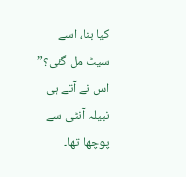کیا بنا، اسے سیٹ مل گئی؟” اس نے آتے ہی نبیلہ آنٹی سے پوچھا تھا۔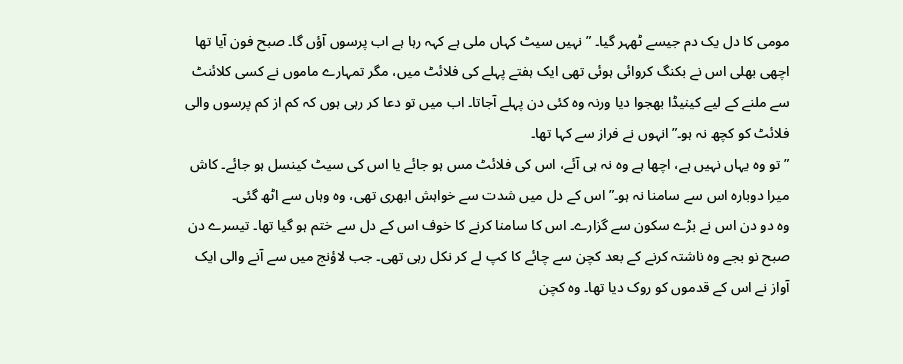مومی کا دل یک دم جیسے ٹھہر گیا۔ ”نہیں سیٹ کہاں ملی ہے کہہ رہا ہے اب پرسوں آؤں گا۔ صبح فون آیا تھا اچھی بھلی اس نے بکنگ کروائی ہوئی تھی ایک ہفتے پہلے کی فلائٹ میں، مگر تمہارے ماموں نے کسی کلائنٹ سے ملنے کے لیے کینیڈا بھجوا دیا ورنہ وہ کئی دن پہلے آجاتا۔ اب میں تو دعا کر رہی ہوں کہ کم از کم پرسوں والی فلائٹ کو کچھ نہ ہو۔” انہوں نے فراز سے کہا تھا۔
”تو وہ یہاں نہیں ہے، اچھا ہے وہ نہ ہی آئے، اس کی فلائٹ مس ہو جائے یا اس کی سیٹ کینسل ہو جائے۔ کاش میرا دوبارہ اس سے سامنا نہ ہو۔” اس کے دل میں شدت سے خواہش ابھری تھی، وہ وہاں سے اٹھ گئی۔
وہ دو دن اس نے بڑے سکون سے گزارے۔ اس کا سامنا کرنے کا خوف اس کے دل سے ختم ہو گیا تھا۔ تیسرے دن صبح نو بجے وہ ناشتہ کرنے کے بعد کچن سے چائے کا کپ لے کر نکل رہی تھی۔ جب لاؤنج میں سے آنے والی ایک آواز نے اس کے قدموں کو روک دیا تھا۔ وہ کچن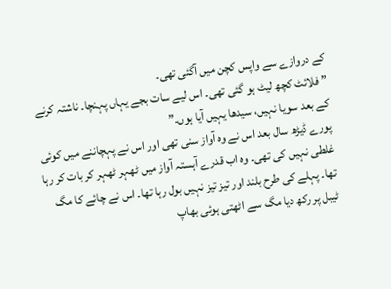کے دروازے سے واپس کچن میں آگئی تھی۔
”فلائٹ کچھ لیٹ ہو گئی تھی۔ اس لیے سات بجے یہاں پہنچا۔ ناشتہ کرنے کے بعد سویا نہیں، سیدھا یہیں آیا ہوں۔”
پورے ڈیڑھ سال بعد اس نے وہ آواز سنی تھی اور اس نے پہچاننے میں کوئی غلطی نہیں کی تھی۔ وہ اب قدرے آہستہ آواز میں ٹھہر ٹھہر کر بات کر رہا تھا۔ پہلے کی طرح بلند اور تیز تیز نہیں بول رہا تھا۔ اس نے چائے کا مگ ٹیبل پر رکھ دیا مگ سے اٹھتی ہوئی بھاپ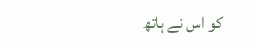کو اس نے ہاتھ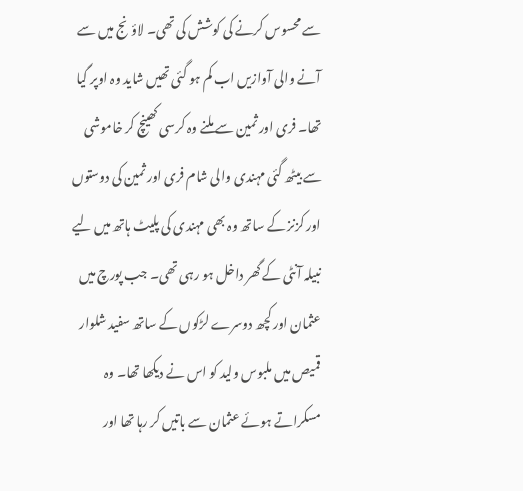سے محسوس کرنے کی کوشش کی تھی۔ لاؤنج میں سے آنے والی آوازیں اب کم ہو گئی تھیں شاید وہ اوپر گیا تھا۔ فری اور ثمین سے ملنے وہ کرسی کھینچ کر خاموشی سے بیٹھ گئی مہندی والی شام فری اور ثمین کی دوستوں اور کزنز کے ساتھ وہ بھی مہندی کی پلیٹ ہاتھ میں لیے نبیلہ آنٹی کے گھر داخل ہو رہی تھی۔ جب پورچ میں عثمان اور کچھ دوسرے لڑکوں کے ساتھ سفید شلوار قمیص میں ملبوس ولید کو اس نے دیکھا تھا۔ وہ مسکراتے ہوئے عثمان سے باتیں کر رہا تھا اور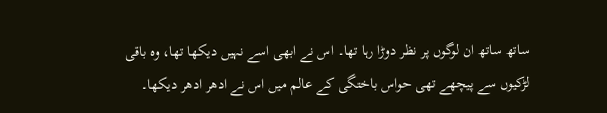ساتھ ساتھ ان لوگوں پر نظر دوڑا رہا تھا۔ اس نے ابھی اسے نہیں دیکھا تھا، وہ باقی لڑکیوں سے پیچھے تھی حواس باختگی کے عالم میں اس نے ادھر ادھر دیکھا۔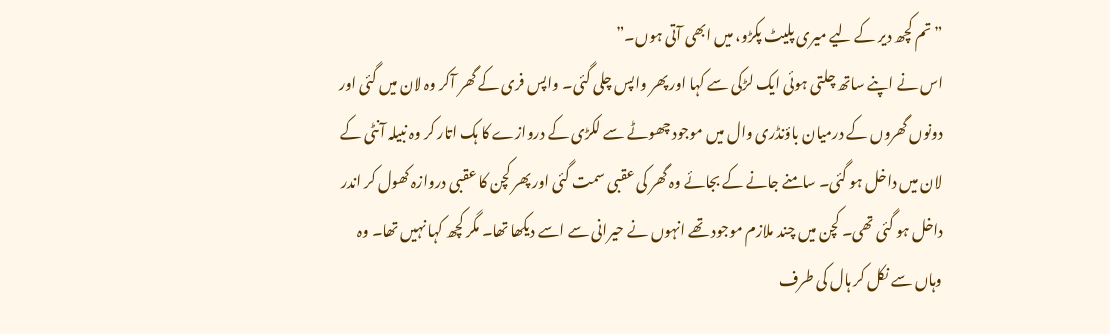”تم کچھ دیر کے لیے میری پلیٹ پکڑو، میں ابھی آتی ہوں۔”
اس نے اپنے ساتھ چلتی ہوئی ایک لڑکی سے کہا اور پھر واپس چلی گئی۔ واپس فری کے گھر آکر وہ لان میں گئی اور دونوں گھروں کے درمیان باؤنڈری وال میں موجود چھوٹے سے لکڑی کے دروازے کا ہک اتار کر وہ نبیلہ آنٹی کے لان میں داخل ہو گئی۔ سامنے جانے کے بجائے وہ گھر کی عقبی سمت گئی اور پھر کچن کا عقبی دروازہ کھول کر اندر داخل ہو گئی تھی۔ کچن میں چند ملازم موجود تھے انہوں نے حیرانی سے اسے دیکھا تھا۔ مگر کچھ کہا نہیں تھا۔ وہ وہاں سے نکل کر ہال کی طرف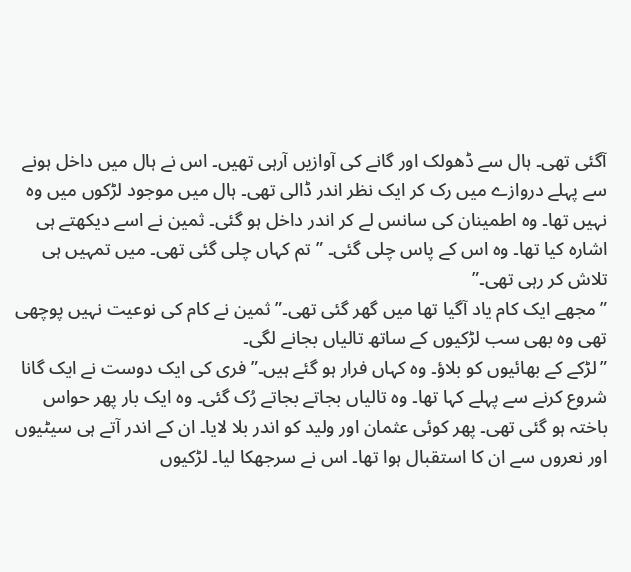آگئی تھی۔ ہال سے ڈھولک اور گانے کی آوازیں آرہی تھیں۔ اس نے ہال میں داخل ہونے سے پہلے دروازے میں رک کر ایک نظر اندر ڈالی تھی۔ ہال میں موجود لڑکوں میں وہ نہیں تھا۔ وہ اطمینان کی سانس لے کر اندر داخل ہو گئی۔ ثمین نے اسے دیکھتے ہی اشارہ کیا تھا۔ وہ اس کے پاس چلی گئی۔ ”تم کہاں چلی گئی تھی۔ میں تمہیں ہی تلاش کر رہی تھی۔”
”مجھے ایک کام یاد آگیا تھا میں گھر گئی تھی۔” ثمین نے کام کی نوعیت نہیں پوچھی تھی وہ بھی سب لڑکیوں کے ساتھ تالیاں بجانے لگی۔
”لڑکے کے بھائیوں کو بلاؤ۔ وہ کہاں فرار ہو گئے ہیں۔” فری کی ایک دوست نے ایک گانا شروع کرنے سے پہلے کہا تھا۔ وہ تالیاں بجاتے بجاتے رُک گئی۔ وہ ایک بار پھر حواس باختہ ہو گئی تھی۔ پھر کوئی عثمان اور ولید کو اندر بلا لایا۔ ان کے اندر آتے ہی سیٹیوں اور نعروں سے ان کا استقبال ہوا تھا۔ اس نے سرجھکا لیا۔ لڑکیوں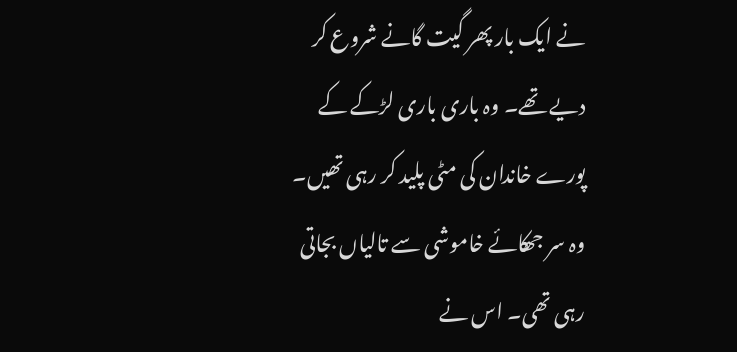نے ایک بار پھر گیت گانے شروع کر دیے تھے۔ وہ باری باری لڑکے کے پورے خاندان کی مٹی پلید کر رہی تھیں۔ وہ سر جھکائے خاموشی سے تالیاں بجاتی رہی تھی۔ اس نے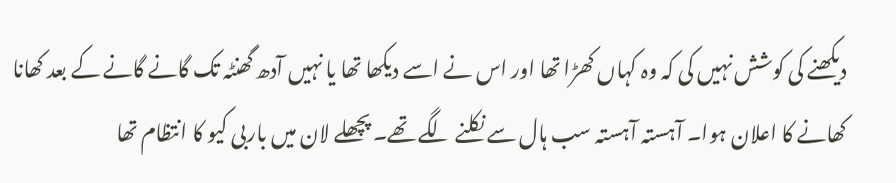دیکھنے کی کوشش نہیں کی کہ وہ کہاں کھڑا تھا اور اس نے اسے دیکھا تھا یا نہیں آدھ گھنٹہ تک گانے گانے کے بعد کھانا کھانے کا اعلان ہوا۔ آہستہ آہستہ سب ہال سے نکلنے لگے تھے۔ پچھلے لان میں باربی کیو کا انتظام تھا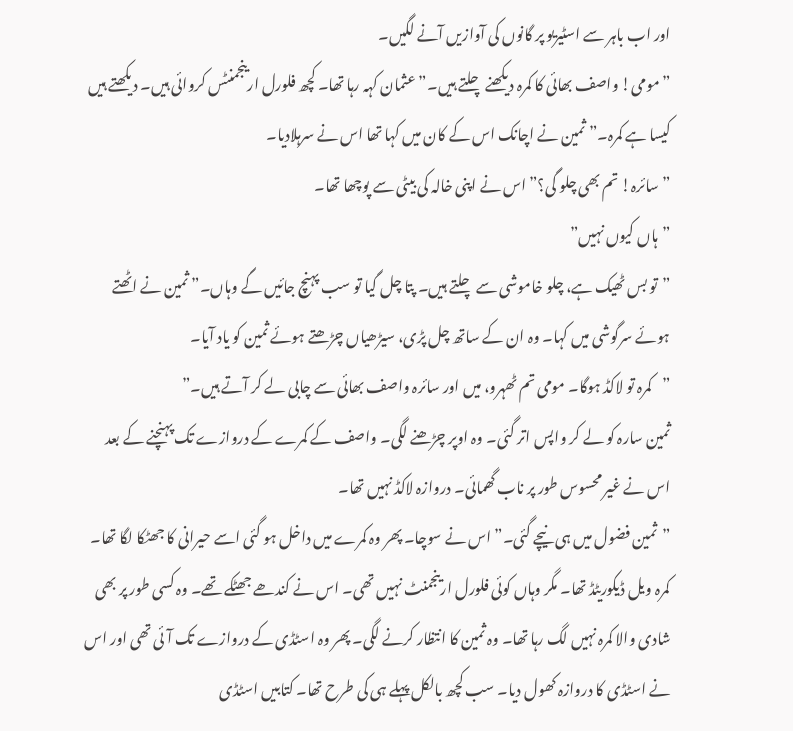اور اب باہر سے اسٹیریو پر گانوں کی آوازیں آنے لگیں۔
”مومی! واصف بھائی کا کمرہ دیکھنے چلتے ہیں۔” عثمان کہہ رہا تھا۔ کچھ فلورل ارینجمنٹس کروائی ہیں۔ دیکھتے ہیں کیسا ہے کمرہ۔” ثمین نے اچانک اس کے کان میں کہا تھا اس نے سرہلادیا۔
”سائرہ! تم بھی چلو گی؟” اس نے اپنی خالہ کی بیٹی سے پوچھا تھا۔
”ہاں کیوں نہیں”
”تو بس ٹھیک ہے، چلو خاموشی سے چلتے ہیں۔ پتا چل گیا تو سب پہنچ جائیں گے وہاں۔” ثمین نے اٹھتے ہوئے سرگوشی میں کہا۔ وہ ان کے ساتھ چل پڑی، سیڑھیاں چڑھتے ہوئے ثمین کو یاد آیا۔
”کمرہ تو لاکڈ ہوگا۔ مومی تم ٹھہرو، میں اور سائرہ واصف بھائی سے چابی لے کر آتے ہیں۔”
ثمین سارہ کو لے کر واپس اتر گئی۔ وہ اوپر چڑھنے لگی۔ واصف کے کمرے کے دروازے تک پہنچنے کے بعد اس نے غیر محسوس طور پر ناب گھمائی۔ دروازہ لاکڈ نہیں تھا۔
”ثمین فضول میں ہی نیچے گئی۔” اس نے سوچا۔ پھر وہ کمرے میں داخل ہو گئی اسے حیرانی کا جھٹکا لگا تھا۔ کمرہ ویل ڈیکوریٹڈ تھا۔ مگر وہاں کوئی فلورل ارینجمنٹ نہیں تھی۔ اس نے کندھے جھٹکے تھے۔ وہ کسی طور پر بھی شادی والا کمرہ نہیں لگ رہا تھا۔ وہ ثمین کا انتظار کرنے لگی۔ پھر وہ اسٹڈی کے دروازے تک آئی تھی اور اس نے اسٹڈی کا دروازہ کھول دیا۔ سب کچھ بالکل پہلے ہی کی طرح تھا۔ کتابیں اسٹڈی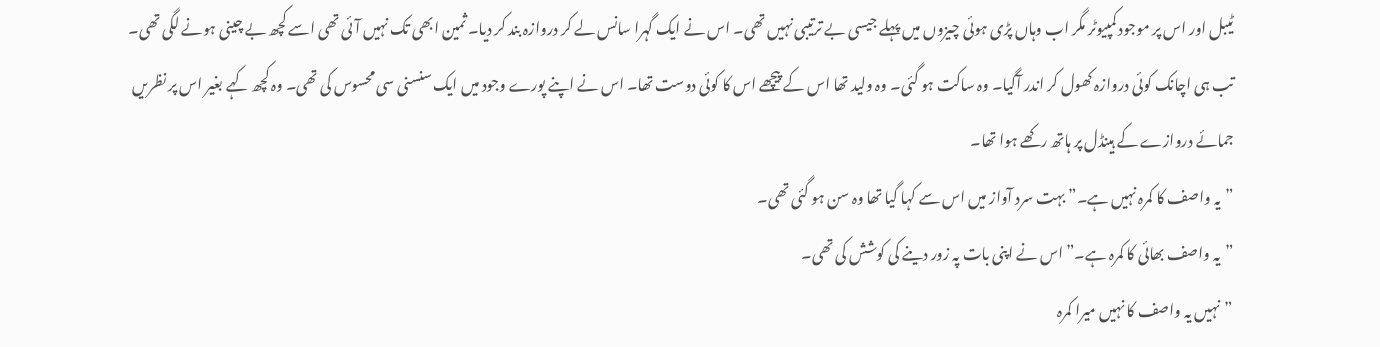ٹیبل اور اس پر موجود کمپیوٹر مگر اب وہاں پڑی ہوئی چیزوں میں پہلے جیسی بے ترتیبی نہیں تھی۔ اس نے ایک گہرا سانس لے کر دروازہ بند کر دیا۔ ثمین ابھی تک نہیں آئی تھی اسے کچھ بے چینی ہونے لگی تھی۔
تب ہی اچانک کوئی دروازہ کھول کر اندر آگیا۔ وہ ساکت ہو گئی۔ وہ ولید تھا اس کے پیچھے اس کا کوئی دوست تھا۔ اس نے اپنے پورے وجود میں ایک سنسنی سی محسوس کی تھی۔ وہ کچھ کہے بغیر اس پر نظریں جمائے دروازے کے ہینڈل پر ہاتھ رکھے ہوا تھا۔
”یہ واصف کا کمرہ نہیں ہے۔” بہت سرد آواز میں اس سے کہا گیا تھا وہ سن ہو گئی تھی۔
”یہ واصف بھائی کا کمرہ ہے۔” اس نے اپنی بات پہ زور دینے کی کوشش کی تھی۔
”نہیں یہ واصف کا نہیں میرا کمرہ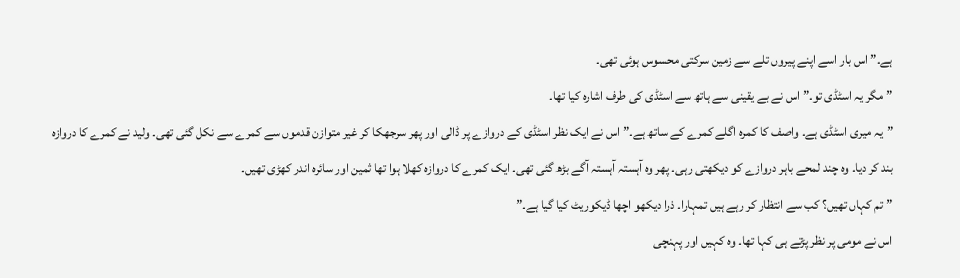ہے۔” اس بار اسے اپنے پیروں تلے سے زمین سرکتی محسوس ہوئی تھی۔
”مگر یہ اسٹڈی تو۔” اس نے بے یقینی سے ہاتھ سے اسٹڈی کی طرف اشارہ کیا تھا۔
”یہ میری اسٹڈی ہے۔ واصف کا کمرہ اگلے کمرے کے ساتھ ہے۔” اس نے ایک نظر اسٹڈی کے دروازے پر ڈالی اور پھر سرجھکا کر غیر متوازن قدموں سے کمرے سے نکل گئی تھی۔ ولید نے کمرے کا دروازہ بند کر دیا۔ وہ چند لمحے باہر دروازے کو دیکھتی رہی۔ پھر وہ آہستہ آہستہ آگے بڑھ گئی تھی۔ ایک کمرے کا دروازہ کھلا ہوا تھا ثمین اور سائرہ اندر کھڑی تھیں۔
”تم کہاں تھیں؟ کب سے انتظار کر رہے ہیں تمہارا۔ ذرا دیکھو اچھا ڈیکوریٹ کیا گیا ہے۔”
اس نے مومی پر نظر پڑتے ہی کہا تھا۔ وہ کہیں اور پہنچی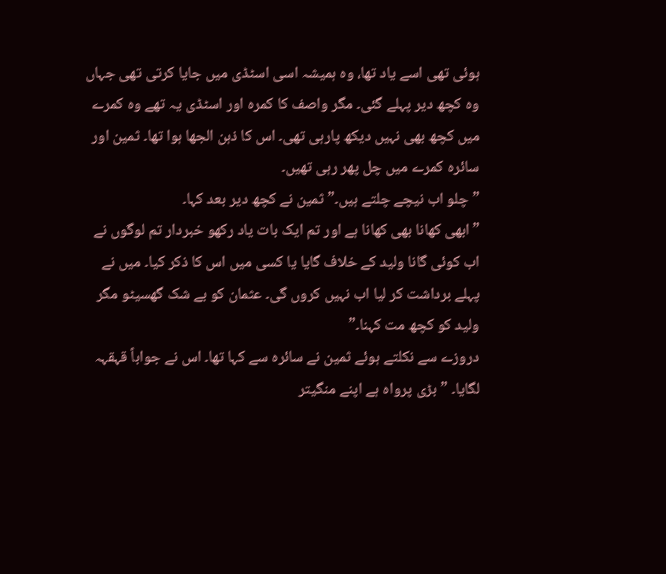ہوئی تھی اسے یاد تھا، وہ ہمیشہ اسی اسٹڈی میں جایا کرتی تھی جہاں وہ کچھ دیر پہلے گئی۔ مگر واصف کا کمرہ اور اسٹڈی یہ تھے وہ کمرے میں کچھ بھی نہیں دیکھ پارہی تھی۔ اس کا ذہن الجھا ہوا تھا۔ ثمین اور سائرہ کمرے میں چل پھر رہی تھیں۔
”چلو اب نیچے چلتے ہیں۔” ثمین نے کچھ دیر بعد کہا۔
”ابھی کھانا بھی کھانا ہے اور تم ایک بات یاد رکھو خبردار تم لوگوں نے اب کوئی گانا ولید کے خلاف گایا یا کسی میں اس کا ذکر کیا۔ میں نے پہلے برداشت کر لیا اب نہیں کروں گی۔ عثمان کو بے شک گھسیٹو مگر ولید کو کچھ مت کہنا۔”
دروزے سے نکلتے ہوئے ثمین نے سائرہ سے کہا تھا۔ اس نے جواباً قہقہہ لگایا۔ ”بڑی پرواہ ہے اپنے منگیتر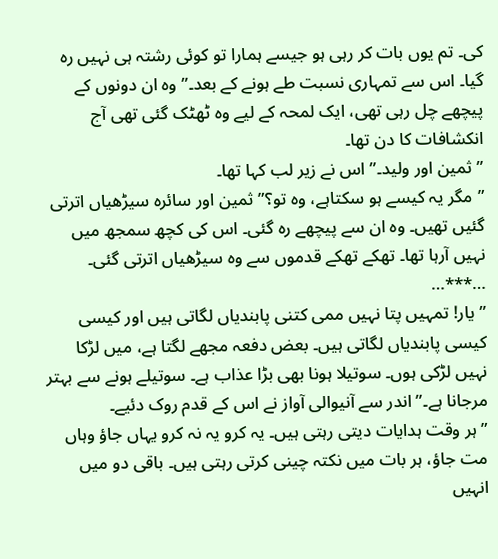کی۔ تم یوں بات کر رہی ہو جیسے ہمارا تو کوئی رشتہ ہی نہیں رہ گیا۔ اس سے تمہاری نسبت طے ہونے کے بعد۔” وہ ان دونوں کے پیچھے چل رہی تھی، ایک لمحہ کے لیے وہ ٹھٹک گئی تھی آج انکشافات کا دن تھا۔
”ثمین اور ولید۔” اس نے زیر لب کہا تھا۔
”مگر یہ کیسے ہو سکتاہے، وہ تو؟” ثمین اور سائرہ سیڑھیاں اترتی گئیں تھیں۔ وہ ان سے پیچھے رہ گئی۔ اس کی کچھ سمجھ میں نہیں آرہا تھا۔ تھکے تھکے قدموں سے وہ سیڑھیاں اترتی گئی۔
…***…
”یار! تمہیں پتا نہیں ممی کتنی پابندیاں لگاتی ہیں اور کیسی کیسی پابندیاں لگاتی ہیں۔ بعض دفعہ مجھے لگتا ہے، میں لڑکا نہیں لڑکی ہوں۔ سوتیلا ہونا بھی بڑا عذاب ہے۔ سوتیلے ہونے سے بہتر مرجانا ہے۔” اندر سے آنیوالی آواز نے اس کے قدم روک دئیے۔
”ہر وقت ہدایات دیتی رہتی ہیں۔ یہ کرو یہ نہ کرو یہاں جاؤ وہاں مت جاؤ، ہر بات میں نکتہ چینی کرتی رہتی ہیں۔ باقی دو میں انہیں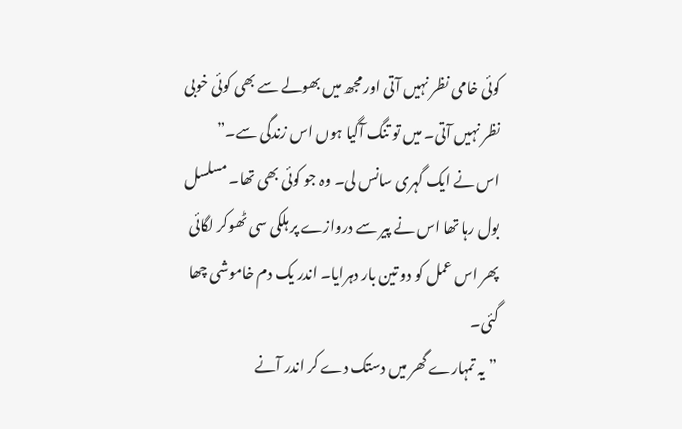کوئی خامی نظر نہیں آتی اور مجھ میں بھولے سے بھی کوئی خوبی نظر نہیں آتی۔ میں تو تنگ آگیا ہوں اس زندگی سے۔”
اس نے ایک گہری سانس لی۔ وہ جو کوئی بھی تھا۔ مسلسل بول رہا تھا اس نے پیر سے دروازے پر ہلکی سی ٹھوکر لگائی پھر اس عمل کو دو تین بار دہرایا۔ اندر یک دم خاموشی چھا گئی۔
”یہ تمہارے گھر میں دستک دے کر اندر آنے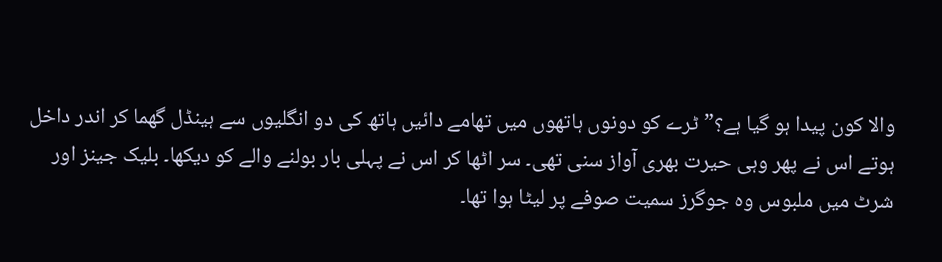والا کون پیدا ہو گیا ہے؟” ٹرے کو دونوں ہاتھوں میں تھامے دائیں ہاتھ کی دو انگلیوں سے ہینڈل گھما کر اندر داخل ہوتے اس نے پھر وہی حیرت بھری آواز سنی تھی۔ سر اٹھا کر اس نے پہلی بار بولنے والے کو دیکھا۔ بلیک جینز اور شرٹ میں ملبوس وہ جوگرز سمیت صوفے پر لیٹا ہوا تھا۔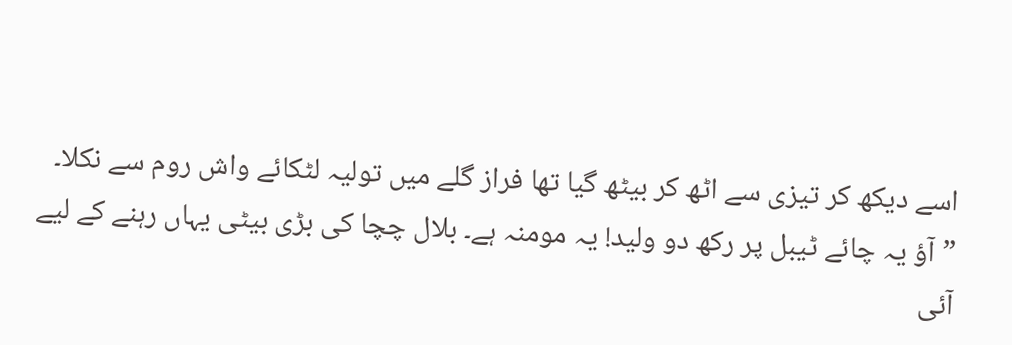اسے دیکھ کر تیزی سے اٹھ کر بیٹھ گیا تھا فراز گلے میں تولیہ لٹکائے واش روم سے نکلا۔
”آؤ یہ چائے ٹیبل پر رکھ دو ولید! یہ مومنہ ہے۔ بلال چچا کی بڑی بیٹی یہاں رہنے کے لیے آئی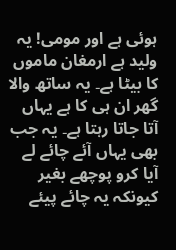ہوئی ہے اور مومی! یہ ولید ہے ارمغان ماموں کا بیٹا ہے۔ یہ ساتھ والا گھر ان ہی کا ہے یہاں آتا جاتا رہتا ہے۔ یہ جب بھی یہاں آئے چائے لے آیا کرو پوچھے بغیر کیونکہ یہ چائے پیئے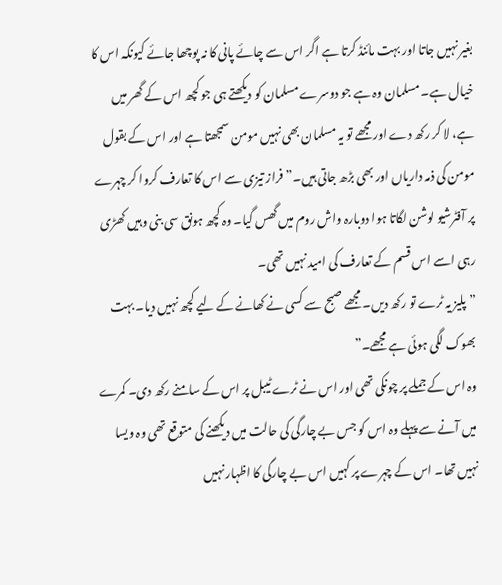بغیر نہیں جاتا اور بہت مائنڈ کرتا ہے اگر اس سے چائے پانی کا نہ پوچھا جائے کیونکہ اس کا خیال ہے۔ مسلمان وہ ہے جو دوسرے مسلمان کو دیکھتے ہی جو کچھ اس کے گھر میں ہے، لا کر رکھ دے اور مجھے تو یہ مسلمان بھی نہیں مومن سمجھتا ہے اور اس کے بقول مومن کی ذمہ داریاں اور بھی بڑھ جاتی ہیں۔” فراز تیزی سے اس کا تعارف کروا کر چہرے پر آفٹرشیو لوشن لگاتا ہوا دوبارہ واش روم میں گھس گیا۔ وہ کچھ ہونق سی بنی وہیں کھڑی رہی اسے اس قسم کے تعارف کی امید نہیں تھی۔
”پلیز یہ ٹرے تو رکھ دیں۔ مجھے صبح سے کسی نے کھانے کے لیے کچھ نہیں دیا۔ بہت بھوک لگی ہوئی ہے مجھے۔”
وہ اس کے جملے پر چونکی تھی اور اس نے ٹرے ٹیبل پر اس کے سامنے رکھ دی۔ کمرے میں آنے سے پہلے وہ اس کو جس بے چارگی کی حالت میں دیکھنے کی متوقع تھی وہ ویسا نہیں تھا۔ اس کے چہرے پر کہیں اس بے چارگی کا اظہار نہیں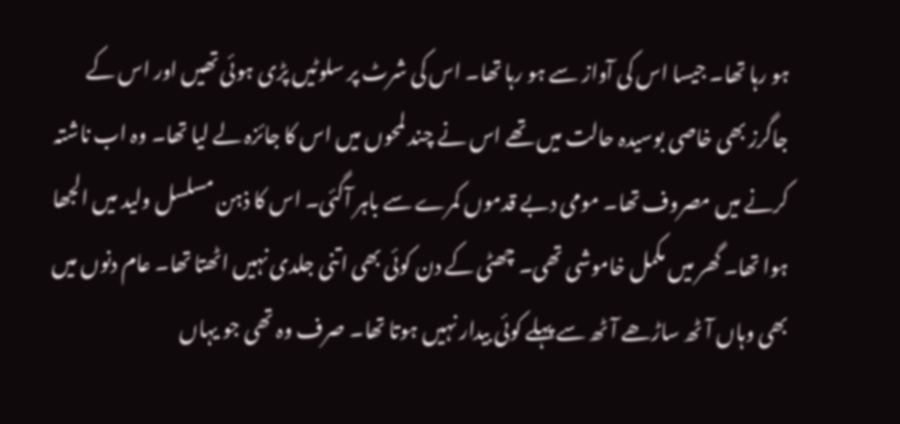ہو رہا تھا۔ جیسا اس کی آواز سے ہو رہا تھا۔ اس کی شرٹ پر سلوٹیں پڑی ہوئی تھیں اور اس کے جاگرز بھی خاصی بوسیدہ حالت میں تھے اس نے چند لمحوں میں اس کا جائزہ لے لیا تھا۔ وہ اب ناشتہ کرنے میں مصروف تھا۔ مومی دبے قدموں کمرے سے باہر آگئی۔ اس کا ذہن مسلسل ولید میں الجھا ہوا تھا۔ گھر میں مکمل خاموشی تھی۔ چھٹی کے دن کوئی بھی اتنی جلدی نہیں اٹھتا تھا۔ عام دنوں میں بھی وہاں آٹھ ساڑھے آٹھ سے پہلے کوئی بیدار نہیں ہوتا تھا۔ صرف وہ تھی جو یہاں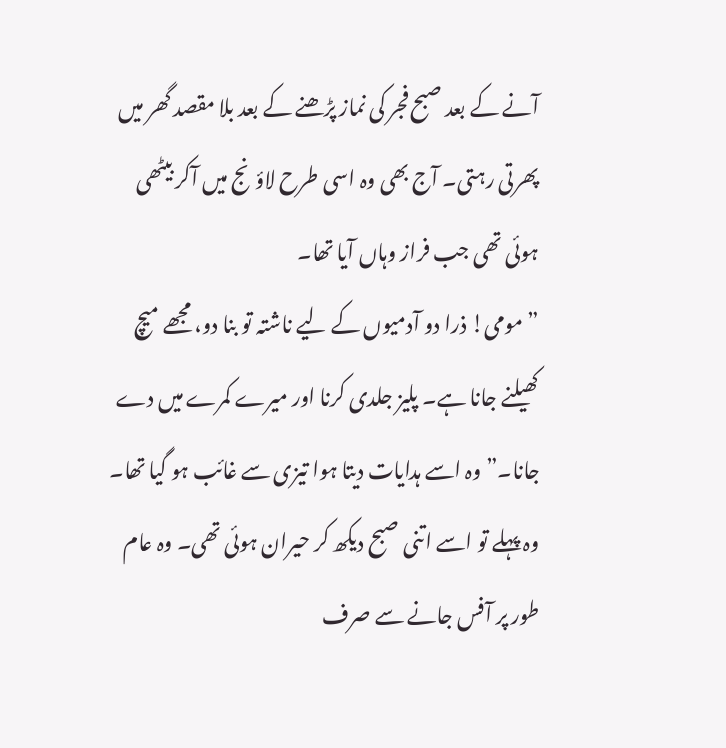آنے کے بعد صبح فجر کی نماز پڑھنے کے بعد بلا مقصد گھر میں پھرتی رہتی۔ آج بھی وہ اسی طرح لاؤنج میں آکر بیٹھی ہوئی تھی جب فراز وہاں آیا تھا۔
”مومی! ذرا دو آدمیوں کے لیے ناشتہ تو بنا دو، مجھے میچ کھیلنے جانا ہے۔ پلیز جلدی کرنا اور میرے کمرے میں دے جانا۔” وہ اسے ہدایات دیتا ہوا تیزی سے غائب ہو گیا تھا۔
وہ پہلے تو اسے اتنی صبح دیکھ کر حیران ہوئی تھی۔ وہ عام طور پر آفس جانے سے صرف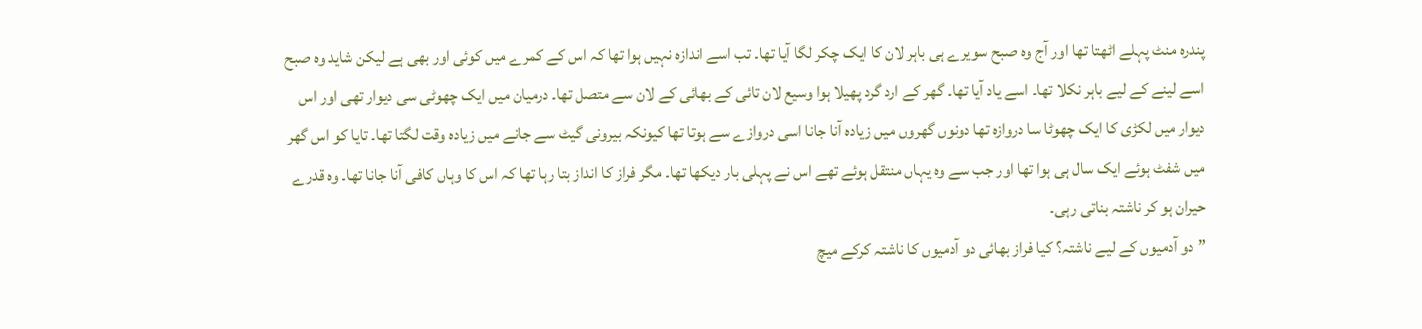پندرہ منٹ پہلے اٹھتا تھا اور آج وہ صبح سویرے ہی باہر لان کا ایک چکر لگا آیا تھا۔ تب اسے اندازہ نہیں ہوا تھا کہ اس کے کمرے میں کوئی اور بھی ہے لیکن شاید وہ صبح اسے لینے کے لیے باہر نکلا تھا۔ اسے یاد آیا تھا۔ گھر کے ارد گرد پھیلا ہوا وسیع لان تائی کے بھائی کے لان سے متصل تھا۔ درمیان میں ایک چھوٹی سی دیوار تھی اور اس دیوار میں لکڑی کا ایک چھوٹا سا دروازہ تھا دونوں گھروں میں زیادہ آنا جانا اسی دروازے سے ہوتا تھا کیونکہ بیرونی گیٹ سے جانے میں زیادہ وقت لگتا تھا۔ تایا کو اس گھر میں شفٹ ہوئے ایک سال ہی ہوا تھا اور جب سے وہ یہاں منتقل ہوئے تھے اس نے پہلی بار دیکھا تھا۔ مگر فراز کا انداز بتا رہا تھا کہ اس کا وہاں کافی آنا جانا تھا۔ وہ قدرے حیران ہو کر ناشتہ بناتی رہی۔
”دو آدمیوں کے لیے ناشتہ؟ کیا فراز بھائی دو آدمیوں کا ناشتہ کرکے میچ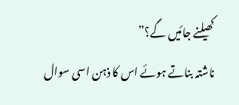کھیلنے جائیں گے؟”
ناشتہ بناتے ہوئے اس کا ذہن اسی سوال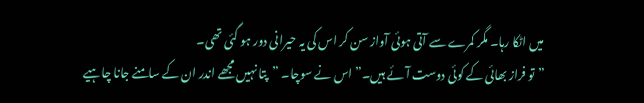میں اٹکا رہا۔ مگر کمرے سے آتی ہوئی آواز سن کر اس کی یہ حیرانی دور ہو گئی تھی۔
”تو فراز بھائی کے کوئی دوست آئے ہیں۔” اس نے سوچا۔ ”پتا نہیں مجھے اندر ان کے سامنے جانا چاہیے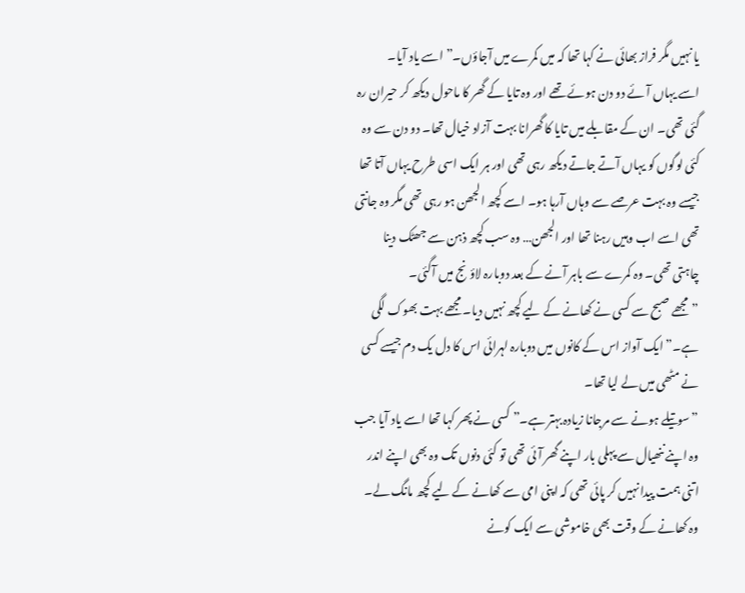یا نہیں مگر فراز بھائی نے کہا تھا کہ میں کمرے میں آجاؤں۔” اسے یاد آیا۔
اسے یہاں آئے دو دن ہوئے تھے اور وہ تایا کے گھر کا ماحول دیکھ کر حیران رہ گئی تھی۔ ان کے مقابلے میں تایا کا گھرانا بہت آزاد خیال تھا۔ دو دن سے وہ کئی لوگوں کو یہاں آتے جاتے دیکھ رہی تھی اور ہر ایک اسی طرح یہاں آتا تھا جیسے وہ بہت عرصے سے وہاں آرہا ہو۔ اسے کچھ الجھن ہو رہی تھی مگر وہ جانتی تھی اسے اب وہیں رہنا تھا اور الجھن… وہ سب کچھ ذہن سے جھٹک دینا چاہتی تھی۔ وہ کمرے سے باہر آنے کے بعد دوبارہ لاؤنج میں آگئی۔
”مجھے صبح سے کسی نے کھانے کے لیے کچھ نہیں دیا۔ مجھے بہت بھوک لگی ہے۔” ایک آواز اس کے کانوں میں دوبارہ لہرائی اس کا دل یک دم جیسے کسی نے مٹھی میں لے لیا تھا۔
”سوتیلے ہونے سے مرجانا زیادہ بہتر ہے۔” کسی نے پھر کہا تھا اسے یاد آیا جب وہ اپنے ننھیال سے پہلی بار اپنے گھر آئی تھی تو کئی دنوں تک وہ بھی اپنے اندر اتنی ہمت پیدا نہیں کر پائی تھی کہ اپنی امی سے کھانے کے لیے کچھ مانگ لے۔ وہ کھانے کے وقت بھی خاموشی سے ایک کونے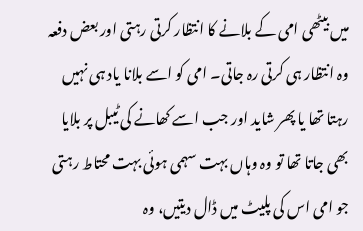میں بیٹھی امی کے بلانے کا انتظار کرتی رہتی اور بعض دفعہ وہ انتظار ہی کرتی رہ جاتی۔ امی کو اسے بلانا یاد ہی نہیں رہتا تھا یا پھر شاید اور جب اسے کھانے کی ٹیبل پر بلایا بھی جاتا تھا تو وہ وہاں بہت سہمی ہوئی بہت محتاط رہتی جو امی اس کی پلیٹ میں ڈال دیتیں، وہ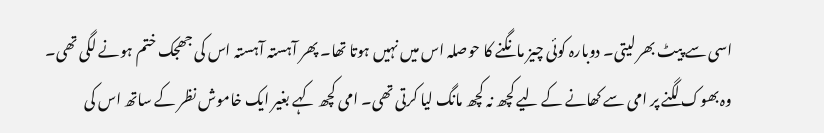اسی سے پیٹ بھر لیتی۔ دوبارہ کوئی چیز مانگنے کا حوصلہ اس میں نہیں ہوتا تھا۔ پھر آہستہ آہستہ اس کی جھجک ختم ہونے لگی تھی۔ وہ بھوک لگنے پر امی سے کھانے کے لیے کچھ نہ کچھ مانگ لیا کرتی تھی۔ امی کچھ کہے بغیر ایک خاموش نظر کے ساتھ اس کی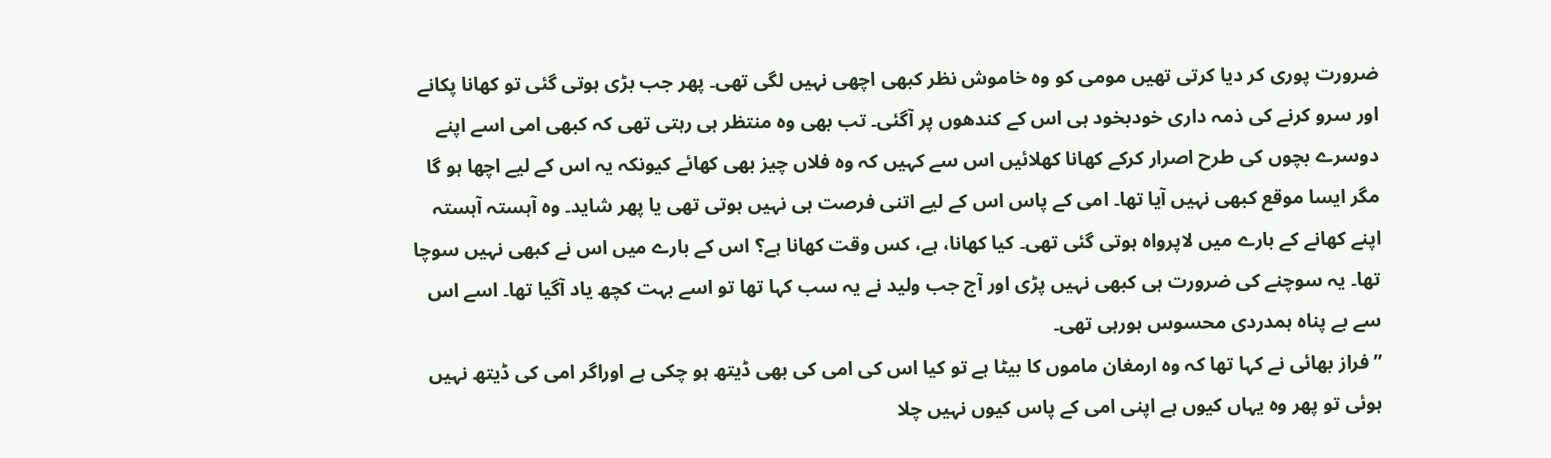ضرورت پوری کر دیا کرتی تھیں مومی کو وہ خاموش نظر کبھی اچھی نہیں لگی تھی۔ پھر جب بڑی ہوتی گئی تو کھانا پکانے اور سرو کرنے کی ذمہ داری خودبخود ہی اس کے کندھوں پر آگئی۔ تب بھی وہ منتظر ہی رہتی تھی کہ کبھی امی اسے اپنے دوسرے بچوں کی طرح اصرار کرکے کھانا کھلائیں اس سے کہیں کہ وہ فلاں چیز بھی کھائے کیونکہ یہ اس کے لیے اچھا ہو گا مگر ایسا موقع کبھی نہیں آیا تھا۔ امی کے پاس اس کے لیے اتنی فرصت ہی نہیں ہوتی تھی یا پھر شاید۔ وہ آہستہ آہستہ اپنے کھانے کے بارے میں لاپرواہ ہوتی گئی تھی۔ کیا کھانا، ہے، کس وقت کھانا ہے؟ اس کے بارے میں اس نے کبھی نہیں سوچا تھا۔ یہ سوچنے کی ضرورت ہی کبھی نہیں پڑی اور آج جب ولید نے یہ سب کہا تھا تو اسے بہت کچھ یاد آگیا تھا۔ اسے اس سے بے پناہ ہمدردی محسوس ہورہی تھی۔
”فراز بھائی نے کہا تھا کہ وہ ارمغان ماموں کا بیٹا ہے تو کیا اس کی امی کی بھی ڈیتھ ہو چکی ہے اوراگر امی کی ڈیتھ نہیں ہوئی تو پھر وہ یہاں کیوں ہے اپنی امی کے پاس کیوں نہیں چلا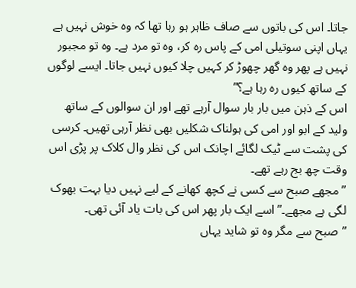جاتا۔ اس کی باتوں سے صاف ظاہر ہو رہا تھا کہ وہ خوش نہیں ہے یہاں اپنی سوتیلی امی کے پاس رہ کر، وہ تو مرد ہے۔ وہ تو مجبور نہیں ہے پھر وہ گھر چھوڑ کر کہیں چلا کیوں نہیں جاتا۔ ایسے لوگوں کے ساتھ کیوں رہ رہا ہے؟”
اس کے ذہن میں بار بار سوال آرہے تھے اور ان سوالوں کے ساتھ ولید کے ابو اور امی کی ہولناک شکلیں بھی نظر آرہی تھیں۔ کرسی کی پشت سے ٹیک لگائے اچانک اس کی نظر وال کلاک پر پڑی اس وقت چھ بج رہے تھے۔
”مجھے صبح سے کسی نے کچھ کھانے کے لیے نہیں دیا بہت بھوک لگی ہے مجھے۔” اسے ایک بار پھر اس کی بات یاد آئی تھی۔
”صبح سے مگر وہ تو شاید یہاں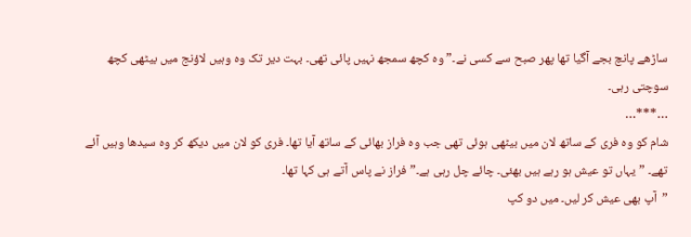ساڑھے پانچ بجے آگیا تھا پھر صبح سے کسی نے۔” وہ کچھ سمجھ نہیں پائی تھی۔ بہت دیر تک وہ وہیں لاؤنج میں بیٹھی کچھ سوچتی رہی۔
…***…
شام کو وہ فری کے ساتھ لان میں بیٹھی ہوئی تھی جب وہ فراز بھائی کے ساتھ آیا تھا۔ فری کو لان میں دیکھ کر وہ سیدھا وہیں آئے تھے۔ ”یہاں تو عیش ہو رہے ہیں بھئی۔ چائے چل رہی ہے۔” فراز نے پاس آتے ہی کہا تھا۔
”آپ بھی عیش کر لیں۔ میں دو کپ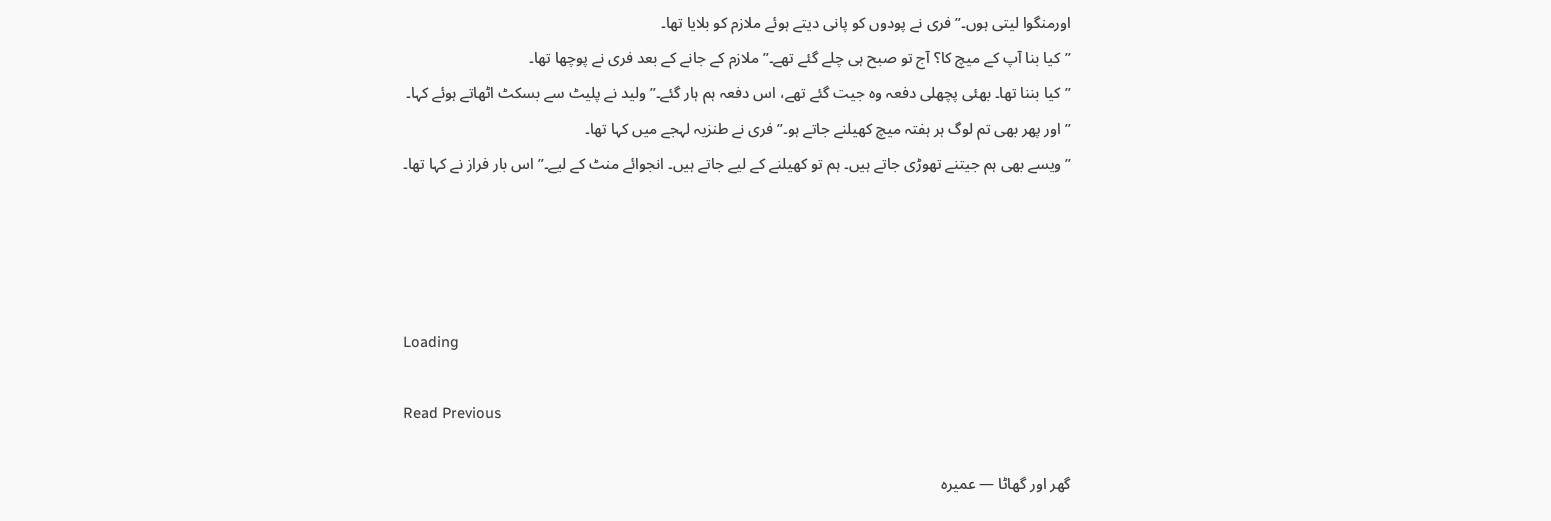اورمنگوا لیتی ہوں۔” فری نے پودوں کو پانی دیتے ہوئے ملازم کو بلایا تھا۔
”کیا بنا آپ کے میچ کا؟ آج تو صبح ہی چلے گئے تھے۔” ملازم کے جانے کے بعد فری نے پوچھا تھا۔
”کیا بننا تھا۔ بھئی پچھلی دفعہ وہ جیت گئے تھے، اس دفعہ ہم ہار گئے۔” ولید نے پلیٹ سے بسکٹ اٹھاتے ہوئے کہا۔
”اور پھر بھی تم لوگ ہر ہفتہ میچ کھیلنے جاتے ہو۔” فری نے طنزیہ لہجے میں کہا تھا۔
”ویسے بھی ہم جیتنے تھوڑی جاتے ہیں۔ ہم تو کھیلنے کے لیے جاتے ہیں۔ انجوائے منٹ کے لیے۔” اس بار فراز نے کہا تھا۔




Loading

Read Previous

گھر اور گھاٹا — عمیرہ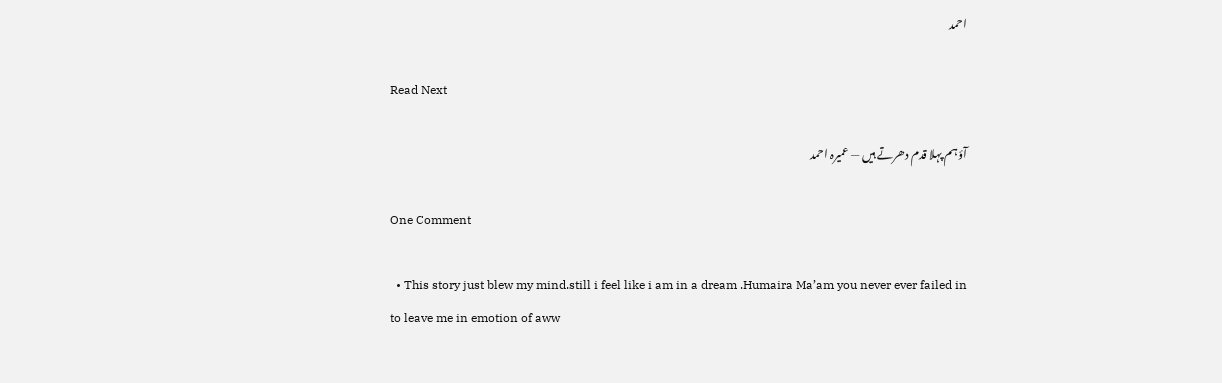احمد

Read Next

آؤ ہم پہلا قدم دھرتے ہیں — عمیرہ احمد

One Comment

  • This story just blew my mind.still i feel like i am in a dream .Humaira Ma’am you never ever failed in to leave me in emotion of aww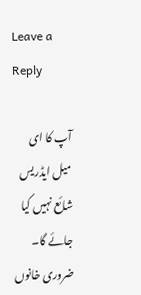Leave a Reply

آپ کا ای میل ایڈریس شائع نہیں کیا جائے گا۔ ضروری خانوں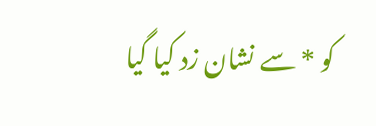کو * سے نشان زد کیا گیا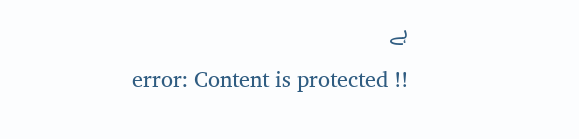ہے

error: Content is protected !!